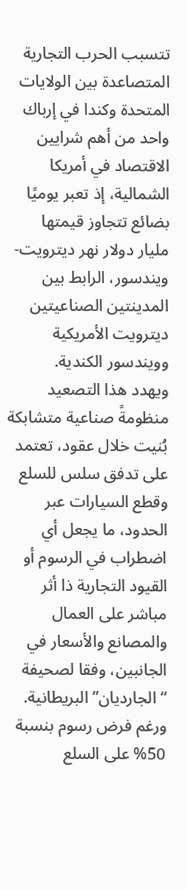تتسبب الحرب التجارية المتصاعدة بين الولايات المتحدة وكندا في إرباك واحد من أهم شرايين الاقتصاد في أمريكا الشمالية، إذ تعبر يوميًا بضائع تتجاوز قيمتها مليار دولار نهر ديترويت-ويندسور، الرابط بين المدينتين الصناعيتين ديترويت الأمريكية وويندسور الكندية.
ويهدد هذا التصعيد منظومةً صناعية متشابكة بُنيت خلال عقود، تعتمد على تدفق سلس للسلع وقطع السيارات عبر الحدود، ما يجعل أي اضطراب في الرسوم أو القيود التجارية ذا أثر مباشر على العمال والمصانع والأسعار في الجانبين، وفقا لصحيفة “الجارديان” البريطانية.
ورغم فرض رسوم بنسبة 50% على السلع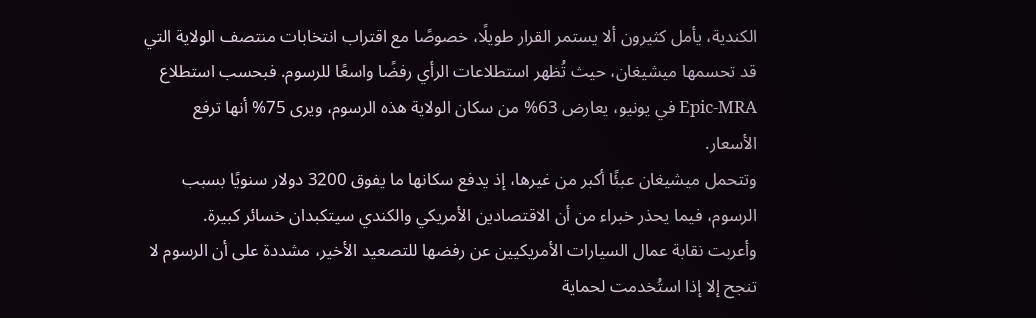الكندية، يأمل كثيرون ألا يستمر القرار طويلًا، خصوصًا مع اقتراب انتخابات منتصف الولاية التي قد تحسمها ميشيغان، حيث تُظهر استطلاعات الرأي رفضًا واسعًا للرسوم. فبحسب استطلاع Epic-MRA في يونيو، يعارض 63% من سكان الولاية هذه الرسوم، ويرى 75% أنها ترفع الأسعار.
وتتحمل ميشيغان عبئًا أكبر من غيرها، إذ يدفع سكانها ما يفوق 3200 دولار سنويًا بسبب الرسوم، فيما يحذر خبراء من أن الاقتصادين الأمريكي والكندي سيتكبدان خسائر كبيرة.
وأعربت نقابة عمال السيارات الأمريكيين عن رفضها للتصعيد الأخير، مشددة على أن الرسوم لا تنجح إلا إذا استُخدمت لحماية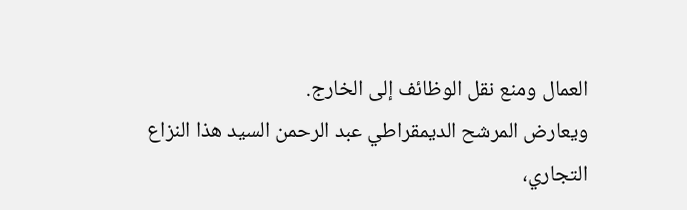العمال ومنع نقل الوظائف إلى الخارج.
ويعارض المرشح الديمقراطي عبد الرحمن السيد هذا النزاع التجاري،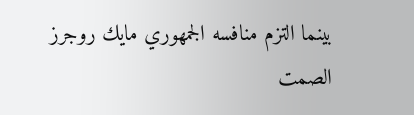بينما التزم منافسه الجمهوري مايك روجرز الصمت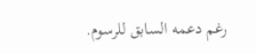رغم دعمه السابق للرسوم.